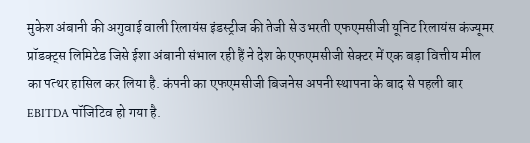मुकेश अंबानी की अगुवाई वाली रिलायंस इंडस्ट्रीज की तेजी से उभरती एफएमसीजी यूनिट रिलायंस कंज्यूमर प्रॉडक्ट्स लिमिटेड जिसे ईशा अंबानी संभाल रही हैं ने देश के एफएमसीजी सेक्टर में एक बड़ा वित्तीय मील का पत्थर हासिल कर लिया है. कंपनी का एफएमसीजी बिजनेस अपनी स्थापना के बाद से पहली बार EBITDA पॉजिटिव हो गया है.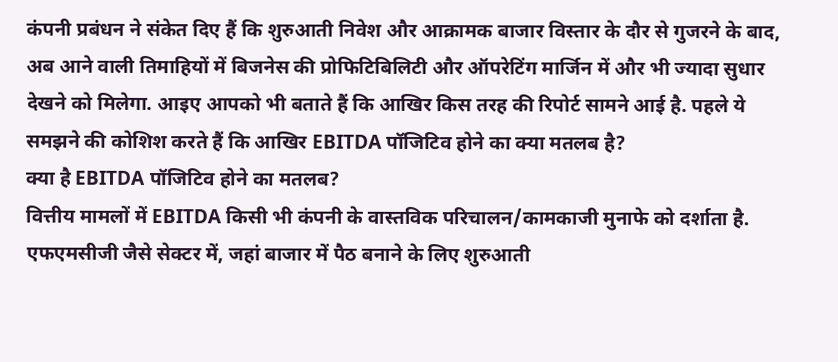कंपनी प्रबंधन ने संकेत दिए हैं कि शुरुआती निवेश और आक्रामक बाजार विस्तार के दौर से गुजरने के बाद, अब आने वाली तिमाहियों में बिजनेस की प्रोफिटिबिलिटी और ऑपरेटिंग मार्जिन में और भी ज्यादा सुधार देखने को मिलेगा. आइए आपको भी बताते हैं कि आखिर किस तरह की रिपोर्ट सामने आई है. पहले ये समझने की कोशिश करते हैं कि आखिर EBITDA पॉजिटिव होने का क्या मतलब है?
क्या है EBITDA पॉजिटिव होने का मतलब?
वित्तीय मामलों में EBITDA किसी भी कंपनी के वास्तविक परिचालन/कामकाजी मुनाफे को दर्शाता है. एफएमसीजी जैसे सेक्टर में, जहां बाजार में पैठ बनाने के लिए शुरुआती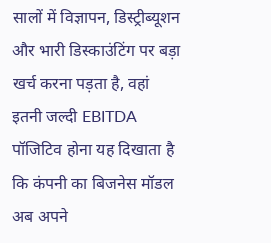सालों में विज्ञापन, डिस्ट्रीब्यूशन और भारी डिस्काउंटिंग पर बड़ा खर्च करना पड़ता है, वहां इतनी जल्दी EBITDA पॉजिटिव होना यह दिखाता है कि कंपनी का बिजनेस मॉडल अब अपने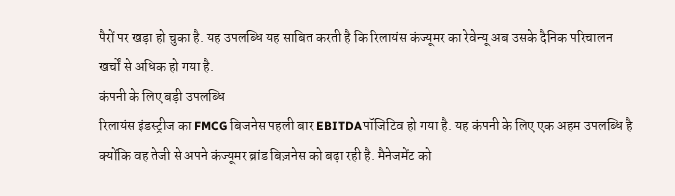पैरों पर खड़ा हो चुका है. यह उपलब्धि यह साबित करती है कि रिलायंस कंज्यूमर का रेवेन्यू अब उसके दैनिक परिचालन खर्चों से अधिक हो गया है.
कंपनी के लिए बड़ी उपलब्धि
रिलायंस इंडस्ट्रीज का FMCG बिजनेस पहली बार EBITDAपॉजिटिव हो गया है. यह कंपनी के लिए एक अहम उपलब्धि है क्योंकि वह तेजी से अपने कंज्यूमर ब्रांड बिज़नेस को बढ़ा रही है. मैनेजमेंट को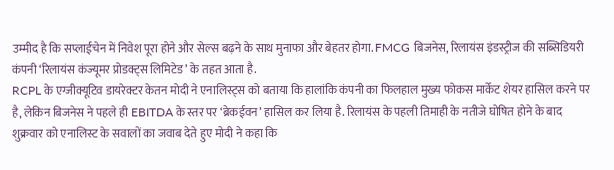उम्मीद है कि सप्लाईचेन में निवेश पूरा होने और सेल्स बढ़ने के साथ मुनाफा और बेहतर होगा. FMCG बिजनेस, रिलायंस इंडस्ट्रीज की सब्सिडियरी कंपनी ‘रिलायंस कंज्यूमर प्रोडक्ट्स लिमिटेड’ के तहत आता है.
RCPL के एग्जीक्यूटिव डायरेक्टर केतन मोदी ने एनालिस्ट्स को बताया कि हालांकि कंपनी का फिलहाल मुख्य फोकस मार्केट शेयर हासिल करने पर है, लेकिन बिजनेस ने पहले ही EBITDA के स्तर पर ‘ब्रेकईवन’ हासिल कर लिया है. रिलायंस के पहली तिमाही के नतीजे घोषित होने के बाद शुक्रवार को एनालिस्ट के सवालों का जवाब देते हुए मोदी ने कहा कि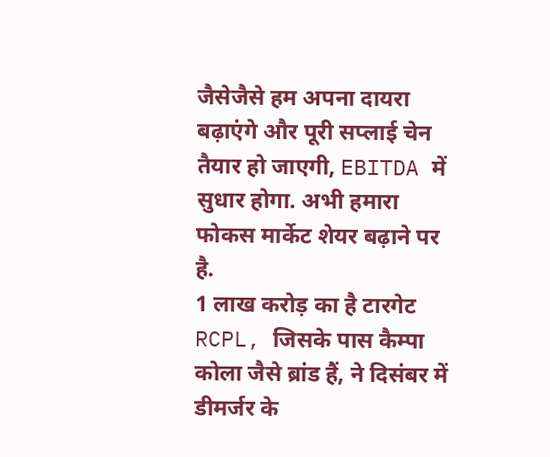जैसेजैसे हम अपना दायरा बढ़ाएंगे और पूरी सप्लाई चेन तैयार हो जाएगी, EBITDA में सुधार होगा. अभी हमारा फोकस मार्केट शेयर बढ़ाने पर है.
1 लाख करोड़ का है टारगेट
RCPL, जिसके पास कैम्पा कोला जैसे ब्रांड हैं, ने दिसंबर में डीमर्जर के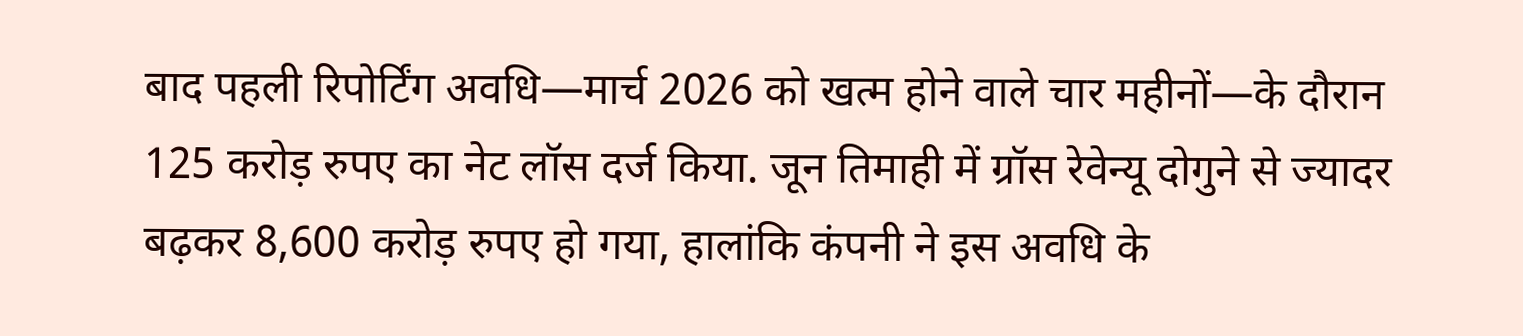बाद पहली रिपोर्टिंग अवधि—मार्च 2026 को खत्म होने वाले चार महीनों—के दौरान 125 करोड़ रुपए का नेट लॉस दर्ज किया. जून तिमाही में ग्रॉस रेवेन्यू दोगुने से ज्यादर बढ़कर 8,600 करोड़ रुपए हो गया, हालांकि कंपनी ने इस अवधि के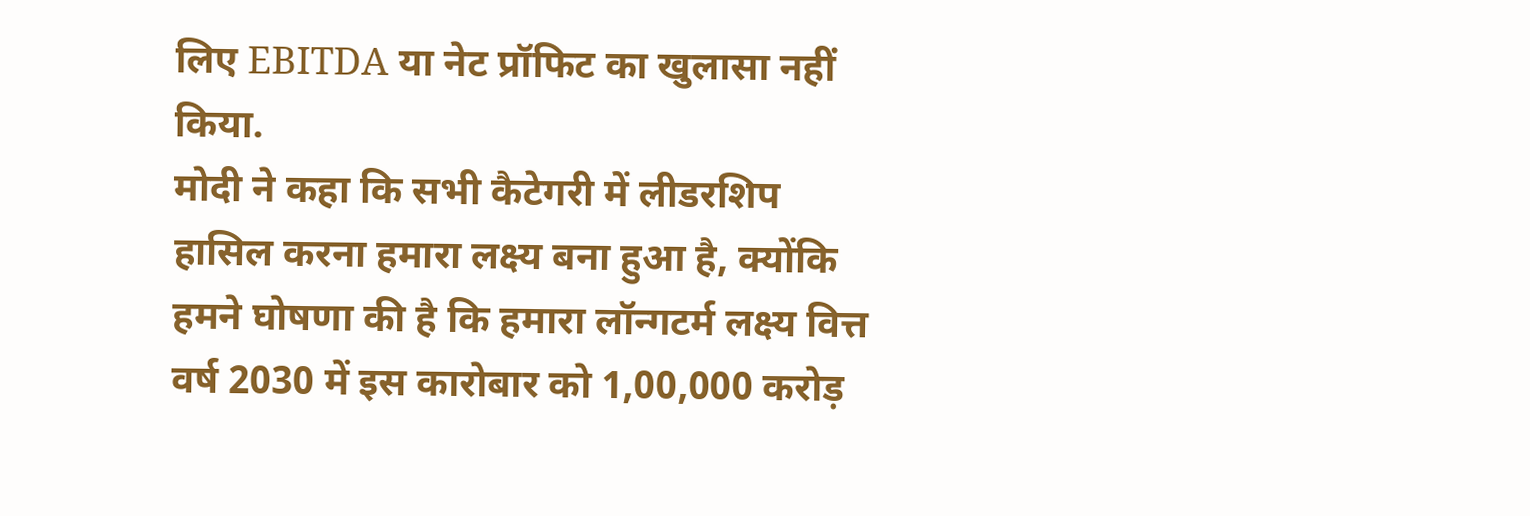लिए EBITDA या नेट प्रॉफिट का खुलासा नहीं किया.
मोदी ने कहा कि सभी कैटेगरी में लीडरशिप हासिल करना हमारा लक्ष्य बना हुआ है, क्योंकि हमने घोषणा की है कि हमारा लॉन्गटर्म लक्ष्य वित्त वर्ष 2030 में इस कारोबार को 1,00,000 करोड़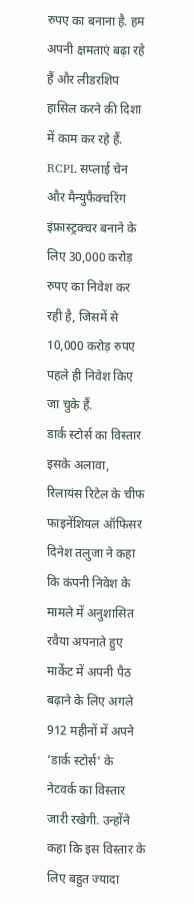रुपए का बनाना है. हम अपनी क्षमताएं बढ़ा रहे हैं और लीडरशिप हासिल करने की दिशा में काम कर रहे हैं. RCPL सप्लाई चेन और मैन्युफैक्चरिंग इंफ्रास्ट्रक्चर बनाने के लिए 30,000 करोड़ रुपए का निवेश कर रही है, जिसमें से 10,000 करोड़ रुपए पहले ही निवेश किए जा चुके हैं.
डार्क स्टोर्स का विस्तार
इसके अलावा, रिलायंस रिटेल के चीफ फाइनेंशियल ऑफिसर दिनेश तलुजा ने कहा कि कंपनी निवेश के मामले में अनुशासित रवैया अपनाते हुए मार्केट में अपनी पैठ बढ़ाने के लिए अगले 912 महीनों में अपने ‘डार्क स्टोर्स’ के नेटवर्क का विस्तार जारी रखेगी. उन्होंने कहा कि इस विस्तार के लिए बहुत ज्यादा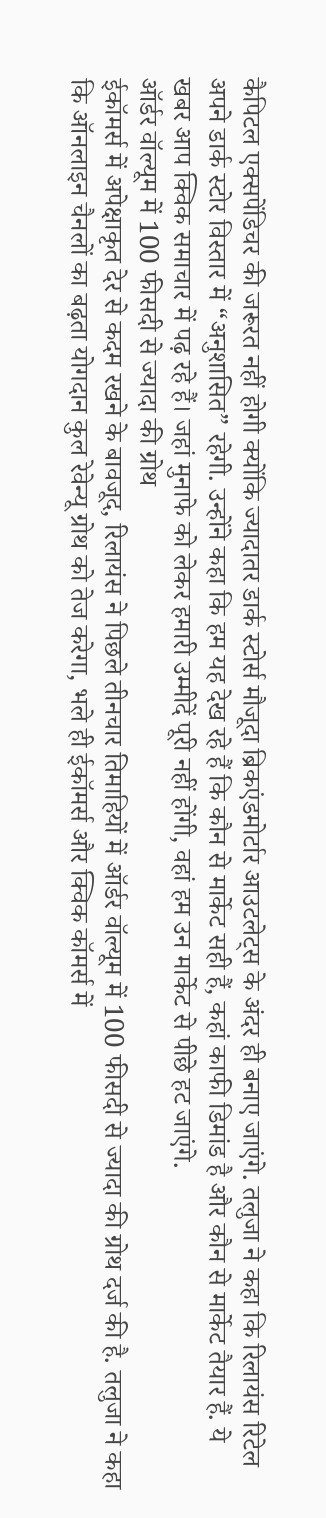कैपिटल एक्सपेंडिचर की जरूरत नहीं होगी क्योंकि ज्यादातर डार्क स्टोर्स मौजूदा ब्रिकएंडमोर्टार आउटलेट्स के अंदर ही बनाए जाएंगे. तलुजा ने कहा कि रिलायंस रिटेल अपने डार्क स्टोर विस्तार में “अनुशासित” रहेगी. उन्होंने कहा कि हम यह देख रहे हैं कि कौन से मार्केट सही हैं, कहां काफी डिमांड है और कौन से मार्केट तैयार हैं. ये खबर आप क्विक समाचार में पढ़ रहे हैं। जहां मुनाफे को लेकर हमारी उम्मीदें पूरी नहीं होंगी, वहां हम उन मार्केट से पीछे हट जाएंगे.
ऑर्डर वॉल्यूम में 100 फीसदी से ज्यादा की ग्रोथ
ईकॉमर्स में अपेक्षाकृत देर से कदम रखने के बावजूद, रिलायंस ने पिछले तीनचार तिमाहियों में ऑर्डर वॉल्यूम में 100 फीसदी से ज्यादा की ग्रोथ दर्ज की है. तलुजा ने कहा कि ऑनलाइन चैनलों का बढ़ता योगदान कुल रेवेन्यू ग्रोथ को तेज करेगा, भले ही ईकॉमर्स और क्विक कॉमर्स में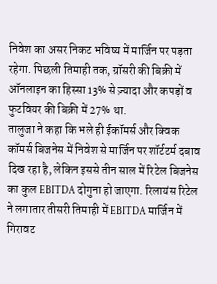निवेश का असर निकट भविष्य में मार्जिन पर पड़ता रहेगा. पिछली तिमाही तक, ग्रॉसरी की बिक्री में ऑनलाइन का हिस्सा 13% से ज़्यादा और कपड़ों व फुटवियर की बिक्री में 27% था.
तालुजा ने कहा कि भले ही ईकॉमर्स और क्विक कॉमर्स बिजनेस में निवेश से मार्जिन पर शॉर्टटर्म दबाव दिख रहा है, लेकिन इससे तीन साल में रिटेल बिजनेस का कुल EBITDA दोगुना हो जाएगा. रिलायंस रिटेल ने लगातार तीसरी तिमाही में EBITDA मार्जिन में गिरावट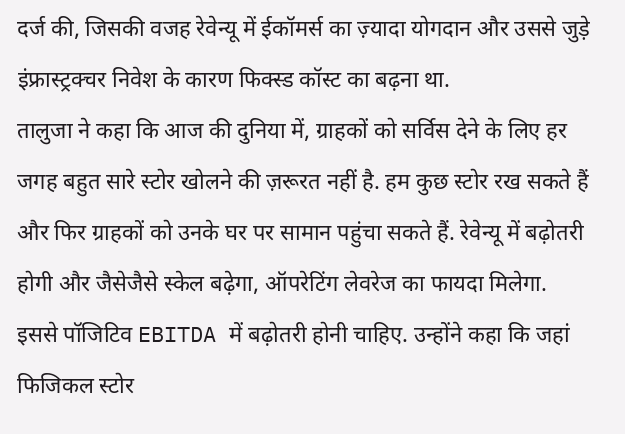दर्ज की, जिसकी वजह रेवेन्यू में ईकॉमर्स का ज़्यादा योगदान और उससे जुड़े इंफ्रास्ट्रक्चर निवेश के कारण फिक्स्ड कॉस्ट का बढ़ना था.
तालुजा ने कहा कि आज की दुनिया में, ग्राहकों को सर्विस देने के लिए हर जगह बहुत सारे स्टोर खोलने की ज़रूरत नहीं है. हम कुछ स्टोर रख सकते हैं और फिर ग्राहकों को उनके घर पर सामान पहुंचा सकते हैं. रेवेन्यू में बढ़ोतरी होगी और जैसेजैसे स्केल बढ़ेगा, ऑपरेटिंग लेवरेज का फायदा मिलेगा. इससे पॉजिटिव EBITDA में बढ़ोतरी होनी चाहिए. उन्होंने कहा कि जहां फिजिकल स्टोर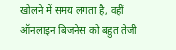खोलने में समय लगता है, वहीं ऑनलाइन बिजनेस को बहुत तेजी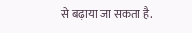से बढ़ाया जा सकता है.